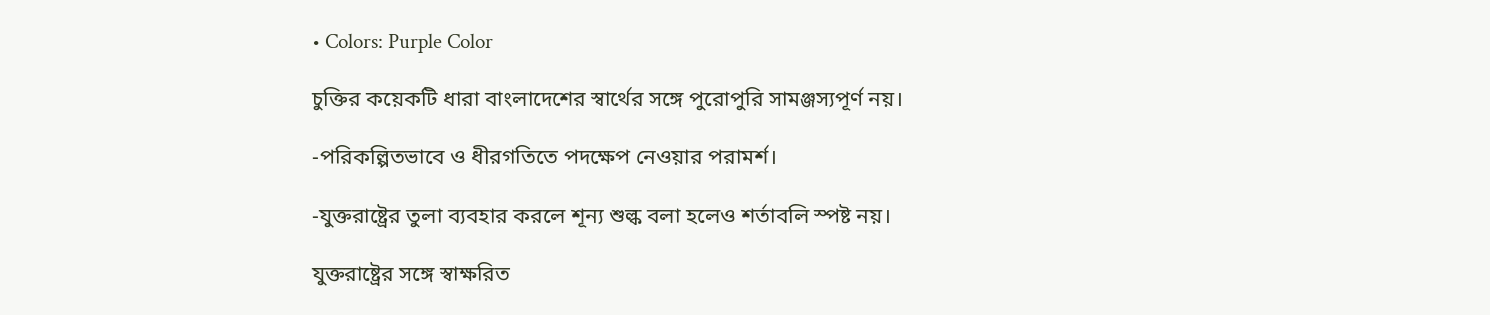• Colors: Purple Color

চুক্তির কয়েকটি ধারা বাংলাদেশের স্বার্থের সঙ্গে পুরোপুরি সামঞ্জস্যপূর্ণ নয়।

-পরিকল্পিতভাবে ও ধীরগতিতে পদক্ষেপ নেওয়ার পরামর্শ।

-যুক্তরাষ্ট্রের তুলা ব্যবহার করলে শূন্য শুল্ক বলা হলেও শর্তাবলি স্পষ্ট নয়।

যুক্তরাষ্ট্রের সঙ্গে স্বাক্ষরিত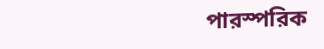পারস্পরিক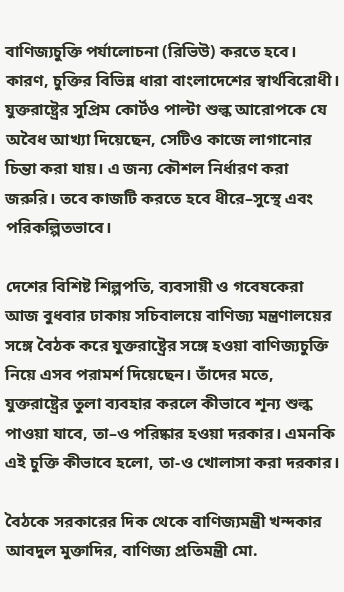বাণিজ্যচুক্তি পর্যালোচনা (রিভিউ) করতে হবে। কারণ, চুক্তির বিভিন্ন ধারা বাংলাদেশের স্বার্থবিরোধী। যুক্তরাষ্ট্রের সুপ্রিম কোর্টও পাল্টা শুল্ক আরোপকে যে অবৈধ আখ্যা দিয়েছেন, সেটিও কাজে লাগানোর চিন্তা করা যায়। এ জন্য কৌশল নির্ধারণ করা জরুরি। তবে কাজটি করতে হবে ধীরে–সুস্থে এবং পরিকল্পিতভাবে।

দেশের বিশিষ্ট শিল্পপতি, ব্যবসায়ী ও গবেষকেরা আজ বুধবার ঢাকায় সচিবালয়ে বাণিজ্য মন্ত্রণালয়ের সঙ্গে বৈঠক করে যুক্তরাষ্ট্রের সঙ্গে হওয়া বাণিজ্যচুক্তি নিয়ে এসব পরামর্শ দিয়েছেন। তাঁদের মতে, যুক্তরাষ্ট্রের তুলা ব্যবহার করলে কীভাবে শূন্য শুল্ক পাওয়া যাবে, তা–ও পরিষ্কার হওয়া দরকার। এমনকি এই চুক্তি কীভাবে হলো, তা-ও খোলাসা করা দরকার।

বৈঠকে সরকারের দিক থেকে বাণিজ্যমন্ত্রী খন্দকার আবদুল মুক্তাদির, বাণিজ্য প্রতিমন্ত্রী মো.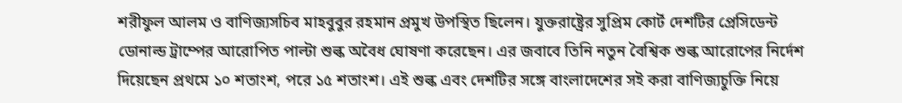শরীফুল আলম ও বাণিজ্যসচিব মাহবুবুর রহমান প্রমুখ উপস্থিত ছিলেন। যুক্তরাষ্ট্রের সুপ্রিম কোর্ট দেশটির প্রেসিডেন্ট ডোনাল্ড ট্রাম্পের আরোপিত পাল্টা শুল্ক অবৈধ ঘোষণা করেছেন। এর জবাবে তিনি নতুন বৈশ্বিক শুল্ক আরোপের নির্দেশ দিয়েছেন প্রথমে ১০ শতাংশ, পরে ১৫ শতাংশ। এই শুল্ক এবং দেশটির সঙ্গে বাংলাদেশের সই করা বাণিজ্যচুক্তি নিয়ে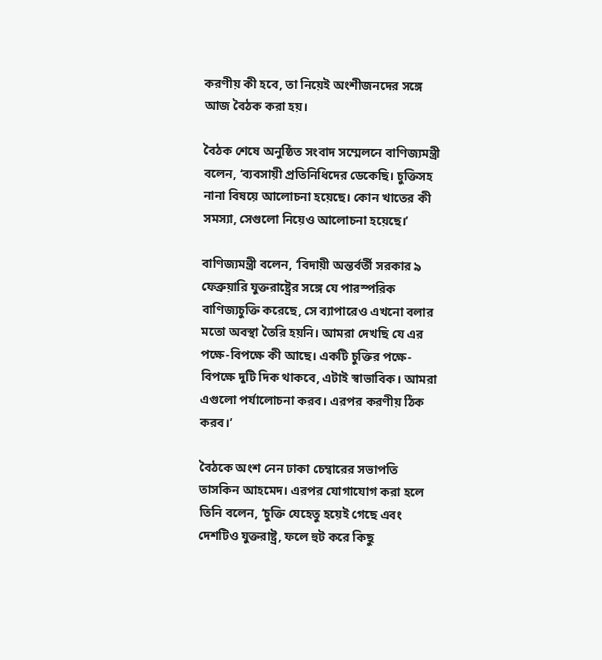করণীয় কী হবে, তা নিয়েই অংশীজনদের সঙ্গে আজ বৈঠক করা হয়।

বৈঠক শেষে অনুষ্ঠিত সংবাদ সম্মেলনে বাণিজ্যমন্ত্রী বলেন, ‘ব্যবসায়ী প্রতিনিধিদের ডেকেছি। চুক্তিসহ নানা বিষয়ে আলোচনা হয়েছে। কোন খাতের কী সমস্যা, সেগুলো নিয়েও আলোচনা হয়েছে।’

বাণিজ্যমন্ত্রী বলেন, ‘বিদায়ী অন্তর্বর্তী সরকার ৯ ফেব্রুয়ারি যুক্তরাষ্ট্রের সঙ্গে যে পারস্পরিক বাণিজ্যচুক্তি করেছে, সে ব্যাপারেও এখনো বলার মতো অবস্থা তৈরি হয়নি। আমরা দেখছি যে এর পক্ষে-বিপক্ষে কী আছে। একটি চুক্তির পক্ষে-বিপক্ষে দুটি দিক থাকবে, এটাই স্বাভাবিক। আমরা এগুলো পর্যালোচনা করব। এরপর করণীয় ঠিক করব।’

বৈঠকে অংশ নেন ঢাকা চেম্বারের সভাপতি তাসকিন আহমেদ। এরপর যোগাযোগ করা হলে তিনি বলেন, ‘চুক্তি যেহেতু হয়েই গেছে এবং দেশটিও যুক্তরাষ্ট্র, ফলে হুট করে কিছু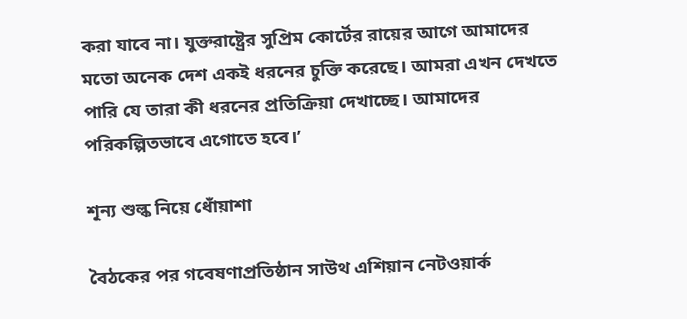করা যাবে না। যুক্তরাষ্ট্রের সুপ্রিম কোর্টের রায়ের আগে আমাদের মতো অনেক দেশ একই ধরনের চুক্তি করেছে। আমরা এখন দেখতে পারি যে তারা কী ধরনের প্রতিক্রিয়া দেখাচ্ছে। আমাদের পরিকল্পিতভাবে এগোতে হবে।’

শূন্য শুল্ক নিয়ে ধোঁয়াশা

বৈঠকের পর গবেষণাপ্রতিষ্ঠান সাউথ এশিয়ান নেটওয়ার্ক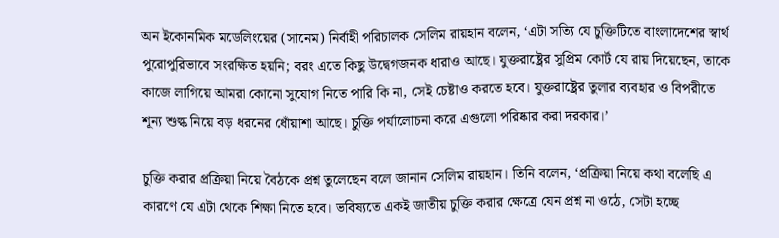অন ইকোনমিক মডেলিংয়ের (সানেম) নির্বাহী পরিচালক সেলিম রায়হান বলেন, ‘এটা সত্যি যে চুক্তিটিতে বাংলাদেশের স্বার্থ পুরোপুরিভাবে সংরক্ষিত হয়নি; বরং এতে কিছু উদ্বেগজনক ধারাও আছে। যুক্তরাষ্ট্রের সুপ্রিম কোর্ট যে রায় দিয়েছেন, তাকে কাজে লাগিয়ে আমরা কোনো সুযোগ নিতে পারি কি না, সেই চেষ্টাও করতে হবে। যুক্তরাষ্ট্রের তুলার ব্যবহার ও বিপরীতে শূন্য শুল্ক নিয়ে বড় ধরনের ধোঁয়াশা আছে। চুক্তি পর্যালোচনা করে এগুলো পরিষ্কার করা দরকার।’

চুক্তি করার প্রক্রিয়া নিয়ে বৈঠকে প্রশ্ন তুলেছেন বলে জানান সেলিম রায়হান। তিনি বলেন, ‘প্রক্রিয়া নিয়ে কথা বলেছি এ কারণে যে এটা থেকে শিক্ষা নিতে হবে। ভবিষ্যতে একই জাতীয় চুক্তি করার ক্ষেত্রে যেন প্রশ্ন না ওঠে, সেটা হচ্ছে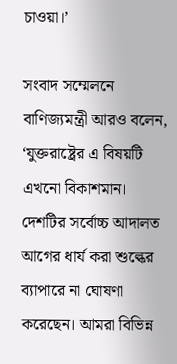চাওয়া।’

সংবাদ সম্মেলনে বাণিজ্যমন্ত্রী আরও বলেন, ‘যুক্তরাষ্ট্রের এ বিষয়টি এখনো বিকাশমান। দেশটির সর্বোচ্চ আদালত আগের ধার্য করা শুল্কের ব্যাপারে না ঘোষণা করেছেন। আমরা বিভিন্ন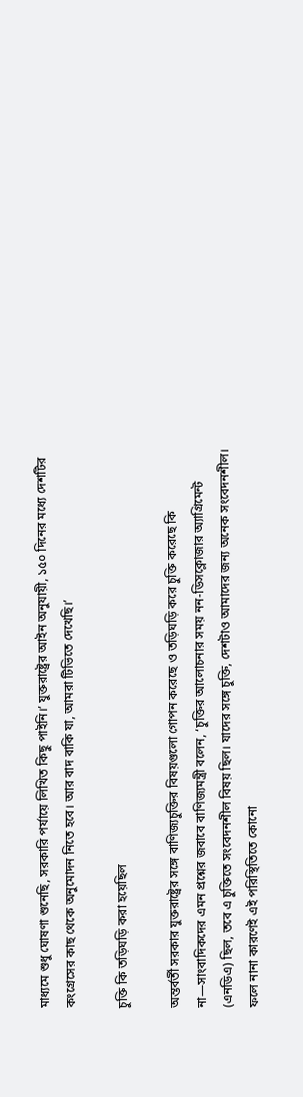মাধ্যমে শুধু ঘোষণা শুনেছি, সরকারি পর্যায়ে লিখিত কিছু পাইনি।’ যুক্তরাষ্ট্রের আইন অনুযায়ী, ১৫০ দিনের মধ্যে দেশটির কংগ্রেসের কাছ থেকে অনুমোদন নিতে হবে। আর বাদ বাকি যা, আমরা টিভিতে দেখেছি।’

চুক্তি কি তড়িঘড়ি করা হয়েছিল

অন্তর্বর্তী সরকার যুক্তরাষ্ট্রের সঙ্গে বাণিজ্যচুক্তির বিষয়গুলো গোপন করেছে ও তড়িঘড়ি করে চুক্তি করেছে কি না—সাংবাদিকদের এমন প্রশ্নের জবাবে বাণিজ্যমন্ত্রী বলেন, ‘চুক্তির আলোচনার সময় নন-ডিসক্লোজার অ্যাগ্রিমেন্ট (এনডিএ) ছিল, তবে এ চুক্তিতে সংবেদনশীল বিষয় ছিল। যাদের সঙ্গে চুক্তি, দেশটাও আমাদের জন্য অনেক সংবেদনশীল। ফলে নানা কারণেই এই পরিস্থিতিতে কোনো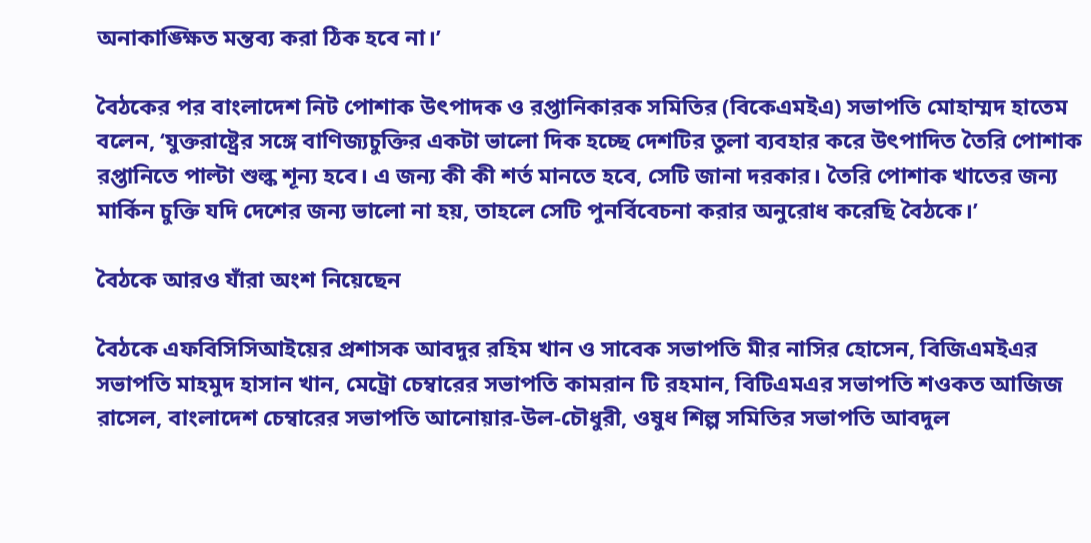অনাকাঙ্ক্ষিত মন্তব্য করা ঠিক হবে না।’

বৈঠকের পর বাংলাদেশ নিট পোশাক উৎপাদক ও রপ্তানিকারক সমিতির (বিকেএমইএ) সভাপতি মোহাম্মদ হাতেম বলেন, ‘যুক্তরাষ্ট্রের সঙ্গে বাণিজ্যচুক্তির একটা ভালো দিক হচ্ছে দেশটির তুলা ব্যবহার করে উৎপাদিত তৈরি পোশাক রপ্তানিতে পাল্টা শুল্ক শূন্য হবে। এ জন্য কী কী শর্ত মানতে হবে, সেটি জানা দরকার। তৈরি পোশাক খাতের জন্য মার্কিন চুক্তি যদি দেশের জন্য ভালো না হয়, তাহলে সেটি পুনর্বিবেচনা করার অনুরোধ করেছি বৈঠকে।’

বৈঠকে আরও যাঁরা অংশ নিয়েছেন

বৈঠকে এফবিসিসিআইয়ের প্রশাসক আবদুর রহিম খান ও সাবেক সভাপতি মীর নাসির হোসেন, বিজিএমইএর সভাপতি মাহমুদ হাসান খান, মেট্রো চেম্বারের সভাপতি কামরান টি রহমান, বিটিএমএর সভাপতি শওকত আজিজ রাসেল, বাংলাদেশ চেম্বারের সভাপতি আনোয়ার-উল-চৌধুরী, ওষুধ শিল্প সমিতির সভাপতি আবদুল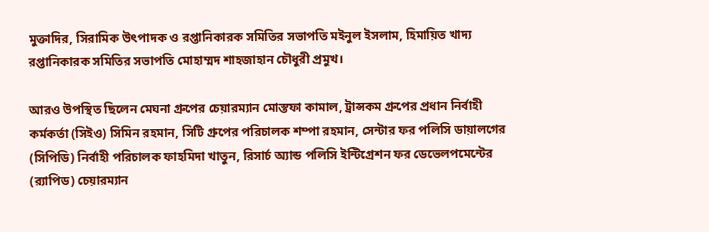মুক্তাদির, সিরামিক উৎপাদক ও রপ্তানিকারক সমিতির সভাপতি মইনুল ইসলাম, হিমায়িত খাদ্য রপ্তানিকারক সমিতির সভাপতি মোহাম্মদ শাহজাহান চৌধুরী প্রমুখ।

আরও উপস্থিত ছিলেন মেঘনা গ্রুপের চেয়ারম্যান মোস্তফা কামাল, ট্রান্সকম গ্রুপের প্রধান নির্বাহী কর্মকর্তা (সিইও) সিমিন রহমান, সিটি গ্রুপের পরিচালক শম্পা রহমান, সেন্টার ফর পলিসি ডায়ালগের (সিপিডি) নির্বাহী পরিচালক ফাহমিদা খাতুন, রিসার্চ অ্যান্ড পলিসি ইন্টিগ্রেশন ফর ডেভেলপমেন্টের (র‍্যাপিড) চেয়ারম্যান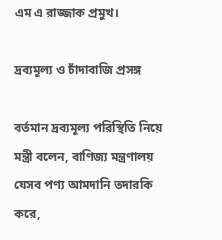এম এ রাজ্জাক প্রমুখ।

দ্রব্যমূল্য ও চাঁদাবাজি প্রসঙ্গ

বর্তমান দ্রব্যমূল্য পরিস্থিতি নিয়ে মন্ত্রী বলেন, বাণিজ্য মন্ত্রণালয় যেসব পণ্য আমদানি তদারকি করে,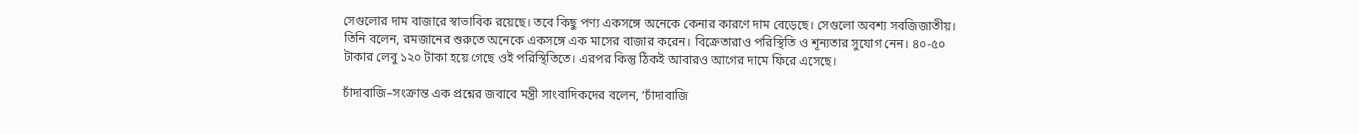সেগুলোর দাম বাজারে স্বাভাবিক রয়েছে। তবে কিছু পণ্য একসঙ্গে অনেকে কেনার কারণে দাম বেড়েছে। সেগুলো অবশ্য সবজিজাতীয়। তিনি বলেন, রমজানের শুরুতে অনেকে একসঙ্গে এক মাসের বাজার করেন। বিক্রেতারাও পরিস্থিতি ও শূন্যতার সুযোগ নেন। ৪০-৫০ টাকার লেবু ১২০ টাকা হয়ে গেছে ওই পরিস্থিতিতে। এরপর কিন্তু ঠিকই আবারও আগের দামে ফিরে এসেছে।

চাঁদাবাজি–সংক্রান্ত এক প্রশ্নের জবাবে মন্ত্রী সাংবাদিকদের বলেন, ‘চাঁদাবাজি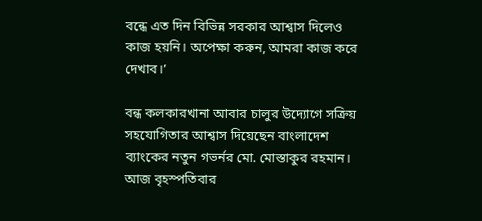বন্ধে এত দিন বিভিন্ন সরকার আশ্বাস দিলেও কাজ হয়নি। অপেক্ষা করুন, আমরা কাজ করে দেখাব।’

বন্ধ কলকারখানা আবার চালুর উদ্যোগে সক্রিয় সহযোগিতার আশ্বাস দিয়েছেন বাংলাদেশ ব্যাংকের নতুন গভর্নর মো. মোস্তাকুর রহমান। আজ বৃহস্পতিবার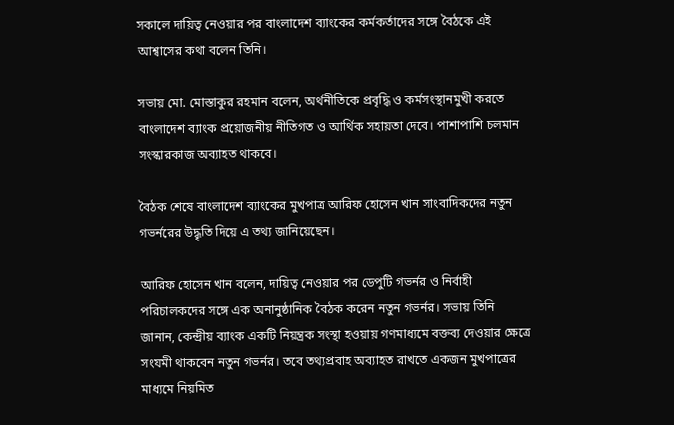সকালে দায়িত্ব নেওয়ার পর বাংলাদেশ ব্যাংকের কর্মকর্তাদের সঙ্গে বৈঠকে এই আশ্বাসের কথা বলেন তিনি।

সভায় মো. মোস্তাকুর রহমান বলেন, অর্থনীতিকে প্রবৃদ্ধি ও কর্মসংস্থানমুখী করতে বাংলাদেশ ব্যাংক প্রয়োজনীয় নীতিগত ও আর্থিক সহায়তা দেবে। পাশাপাশি চলমান সংস্কারকাজ অব্যাহত থাকবে।

বৈঠক শেষে বাংলাদেশ ব্যাংকের মুখপাত্র আরিফ হোসেন খান সাংবাদিকদের নতুন গভর্নরের উদ্ধৃতি দিয়ে এ তথ্য জানিয়েছেন।

আরিফ হোসেন খান বলেন, দায়িত্ব নেওয়ার পর ডেপুটি গভর্নর ও নির্বাহী পরিচালকদের সঙ্গে এক অনানুষ্ঠানিক বৈঠক করেন নতুন গভর্নর। সভায় তিনি জানান, কেন্দ্রীয় ব্যাংক একটি নিয়ন্ত্রক সংস্থা হওয়ায় গণমাধ্যমে বক্তব্য দেওয়ার ক্ষেত্রে সংযমী থাকবেন নতুন গভর্নর। তবে তথ্যপ্রবাহ অব্যাহত রাখতে একজন মুখপাত্রের মাধ্যমে নিয়মিত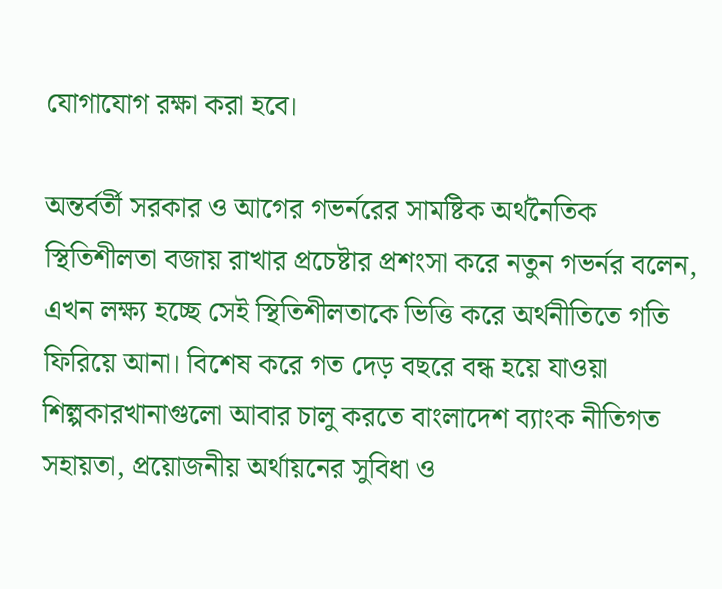যোগাযোগ রক্ষা করা হবে।

অন্তর্বর্তী সরকার ও আগের গভর্নরের সামষ্টিক অর্থনৈতিক স্থিতিশীলতা বজায় রাখার প্রচেষ্টার প্রশংসা করে নতুন গভর্নর বলেন, এখন লক্ষ্য হচ্ছে সেই স্থিতিশীলতাকে ভিত্তি করে অর্থনীতিতে গতি ফিরিয়ে আনা। বিশেষ করে গত দেড় বছরে বন্ধ হয়ে যাওয়া শিল্পকারখানাগুলো আবার চালু করতে বাংলাদেশ ব্যাংক নীতিগত সহায়তা, প্রয়োজনীয় অর্থায়নের সুবিধা ও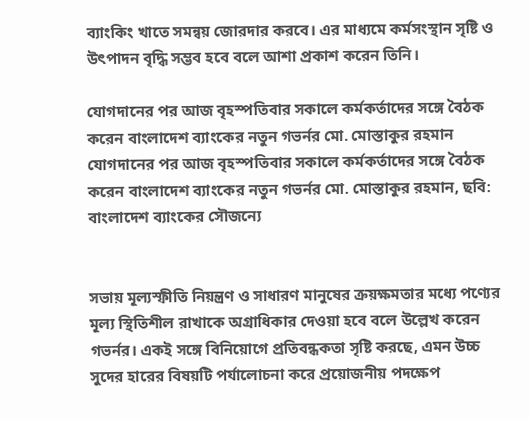ব্যাংকিং খাতে সমন্বয় জোরদার করবে। এর মাধ্যমে কর্মসংস্থান সৃষ্টি ও উৎপাদন বৃদ্ধি সম্ভব হবে বলে আশা প্রকাশ করেন তিনি।

যোগদানের পর আজ বৃহস্পতিবার সকালে কর্মকর্তাদের সঙ্গে বৈঠক করেন বাংলাদেশ ব্যাংকের নতুন গভর্নর মো. মোস্তাকুর রহমান
যোগদানের পর আজ বৃহস্পতিবার সকালে কর্মকর্তাদের সঙ্গে বৈঠক করেন বাংলাদেশ ব্যাংকের নতুন গভর্নর মো. মোস্তাকুর রহমান, ছবি: বাংলাদেশ ব্যাংকের সৌজন্যে


সভায় মূল্যস্ফীতি নিয়ন্ত্রণ ও সাধারণ মানুষের ক্রয়ক্ষমতার মধ্যে পণ্যের মূল্য স্থিতিশীল রাখাকে অগ্রাধিকার দেওয়া হবে বলে উল্লেখ করেন গভর্নর। একই সঙ্গে বিনিয়োগে প্রতিবন্ধকতা সৃষ্টি করছে, এমন উচ্চ সুদের হারের বিষয়টি পর্যালোচনা করে প্রয়োজনীয় পদক্ষেপ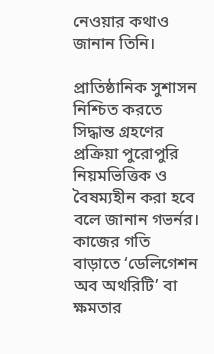নেওয়ার কথাও জানান তিনি।

প্রাতিষ্ঠানিক সুশাসন নিশ্চিত করতে সিদ্ধান্ত গ্রহণের প্রক্রিয়া পুরোপুরি নিয়মভিত্তিক ও বৈষম্যহীন করা হবে বলে জানান গভর্নর। কাজের গতি বাড়াতে ‘ডেলিগেশন অব অথরিটি’ বা ক্ষমতার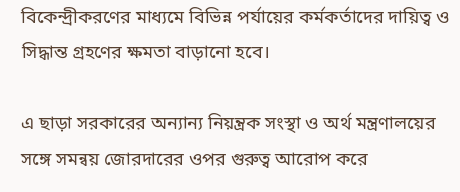বিকেন্দ্রীকরণের মাধ্যমে বিভিন্ন পর্যায়ের কর্মকর্তাদের দায়িত্ব ও সিদ্ধান্ত গ্রহণের ক্ষমতা বাড়ানো হবে।

এ ছাড়া সরকারের অন্যান্য নিয়ন্ত্রক সংস্থা ও অর্থ মন্ত্রণালয়ের সঙ্গে সমন্বয় জোরদারের ওপর গুরুত্ব আরোপ করে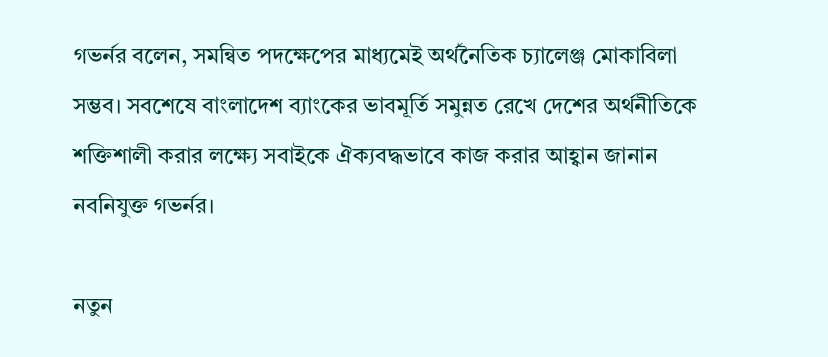গভর্নর বলেন, সমন্বিত পদক্ষেপের মাধ্যমেই অর্থনৈতিক চ্যালেঞ্জ মোকাবিলা সম্ভব। সবশেষে বাংলাদেশ ব্যাংকের ভাবমূর্তি সমুন্নত রেখে দেশের অর্থনীতিকে শক্তিশালী করার লক্ষ্যে সবাইকে ঐক্যবদ্ধভাবে কাজ করার আহ্বান জানান নবনিযুক্ত গভর্নর।

নতুন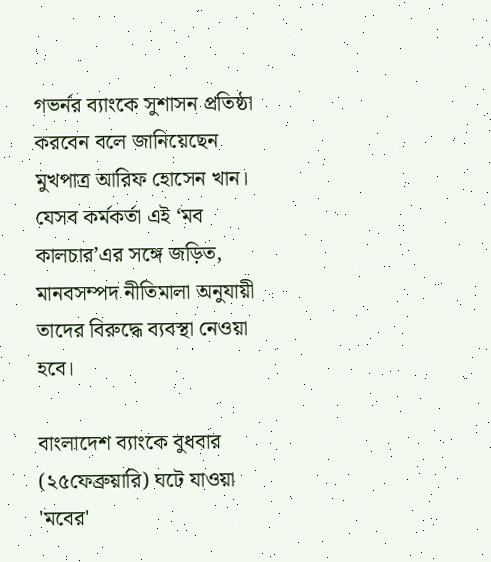গভর্নর ব্যাংকে সুশাসন প্রতিষ্ঠা করবেন বলে জানিয়েছেন মুখপাত্র আরিফ হোসেন খান। যেসব কর্মকর্তা এই ‘মব কালচার’এর সঙ্গে জড়িত, মানবসম্পদ নীতিমালা অনুযায়ী তাদের বিরুদ্ধে ব্যবস্থা নেওয়া হবে।

বাংলাদেশ ব্যাংকে বুধবার (২৫ফেব্রুয়ারি) ঘটে যাওয়া 'মবের'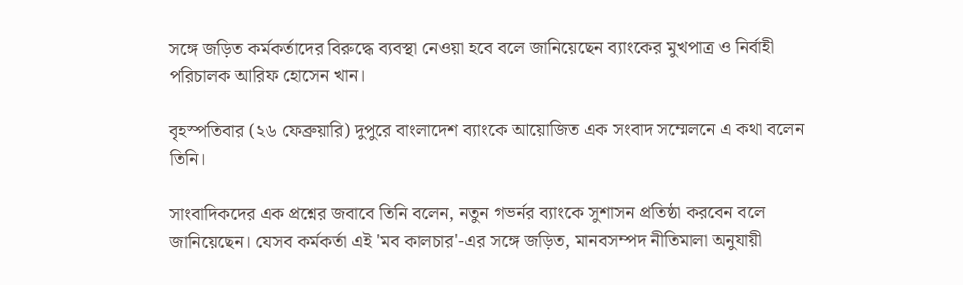সঙ্গে জড়িত কর্মকর্তাদের বিরুদ্ধে ব্যবস্থা নেওয়া হবে বলে জানিয়েছেন ব্যাংকের মুখপাত্র ও নির্বাহী পরিচালক আরিফ হোসেন খান।

বৃহস্পতিবার (২৬ ফেব্রুয়ারি) দুপুরে বাংলাদেশ ব্যাংকে আয়োজিত এক সংবাদ সম্মেলনে এ কথা বলেন তিনি।

সাংবাদিকদের এক প্রশ্নের জবাবে তিনি বলেন, নতুন গভর্নর ব্যাংকে সুশাসন প্রতিষ্ঠা করবেন বলে জানিয়েছেন। যেসব কর্মকর্তা এই 'মব কালচার'-এর সঙ্গে জড়িত, মানবসম্পদ নীতিমালা অনুযায়ী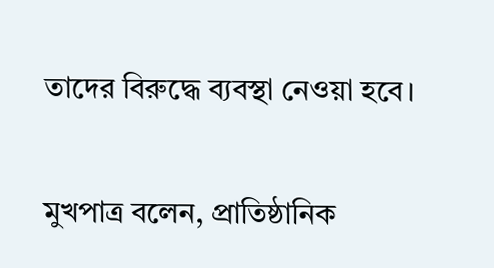তাদের বিরুদ্ধে ব্যবস্থা নেওয়া হবে।

মুখপাত্র বলেন, প্রাতিষ্ঠানিক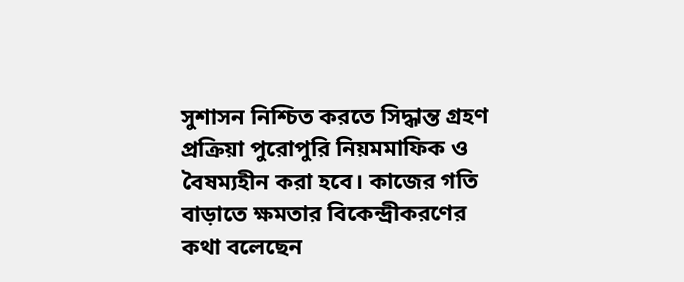সুশাসন নিশ্চিত করতে সিদ্ধান্ত গ্রহণ প্রক্রিয়া পুরোপুরি নিয়মমাফিক ও বৈষম্যহীন করা হবে। কাজের গতি বাড়াতে ক্ষমতার বিকেন্দ্রীকরণের কথা বলেছেন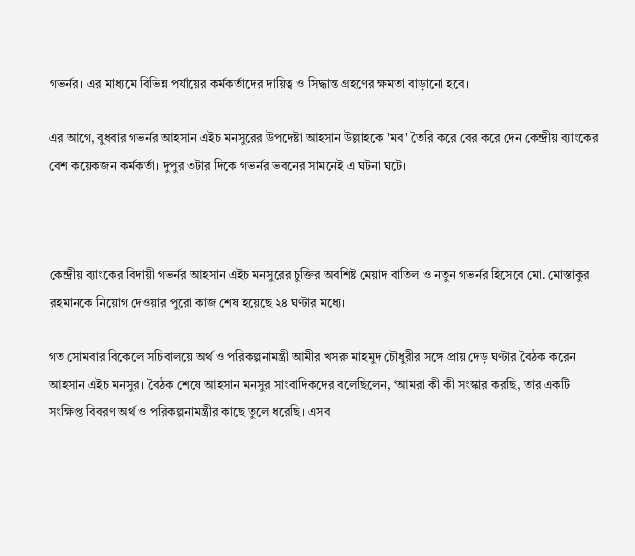গভর্নর। এর মাধ্যমে বিভিন্ন পর্যায়ের কর্মকর্তাদের দায়িত্ব ও সিদ্ধান্ত গ্রহণের ক্ষমতা বাড়ানো হবে।

এর আগে, বুধবার গভর্নর আহসান এইচ মনসুরের উপদেষ্টা আহসান উল্লাহকে 'মব' তৈরি করে বের করে দেন কেন্দ্রীয় ব্যাংকের বেশ কয়েকজন কর্মকর্তা। দুপুর ৩টার দিকে গভর্নর ভবনের সামনেই এ ঘটনা ঘটে।



কেন্দ্রীয় ব্যাংকের বিদায়ী গভর্নর আহসান এইচ মনসুরের চুক্তির অবশিষ্ট মেয়াদ বাতিল ও নতুন গভর্নর হিসেবে মো. মোস্তাকুর রহমানকে নিয়োগ দেওয়ার পুরো কাজ শেষ হয়েছে ২৪ ঘণ্টার মধ্যে।

গত সোমবার বিকেলে সচিবালয়ে অর্থ ও পরিকল্পনামন্ত্রী আমীর খসরু মাহমুদ চৌধুরীর সঙ্গে প্রায় দেড় ঘণ্টার বৈঠক করেন আহসান এইচ মনসুর। বৈঠক শেষে আহসান মনসুর সাংবাদিকদের বলেছিলেন, ‘আমরা কী কী সংস্কার করছি, তার একটি সংক্ষিপ্ত বিবরণ অর্থ ও পরিকল্পনামন্ত্রীর কাছে তুলে ধরেছি। এসব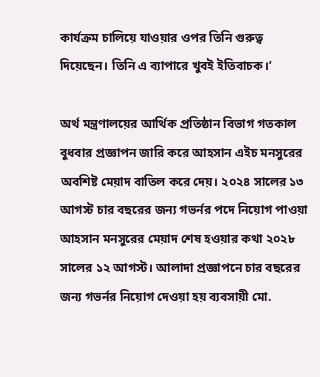কার্যক্রম চালিয়ে যাওয়ার ওপর তিনি গুরুত্ব দিয়েছেন। তিনি এ ব্যাপারে খুবই ইতিবাচক।’

অর্থ মন্ত্রণালয়ের আর্থিক প্রতিষ্ঠান বিভাগ গতকাল বুধবার প্রজ্ঞাপন জারি করে আহসান এইচ মনসুরের অবশিষ্ট মেয়াদ বাতিল করে দেয়। ২০২৪ সালের ১৩ আগস্ট চার বছরের জন্য গভর্নর পদে নিয়োগ পাওয়া আহসান মনসুরের মেয়াদ শেষ হওয়ার কথা ২০২৮ সালের ১২ আগস্ট। আলাদা প্রজ্ঞাপনে চার বছরের জন্য গভর্নর নিয়োগ দেওয়া হয় ব্যবসায়ী মো.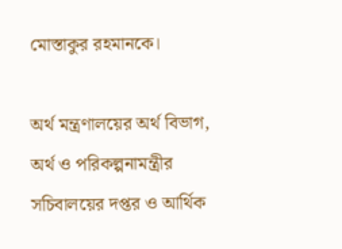মোস্তাকুর রহমানকে।

অর্থ মন্ত্রণালয়ের অর্থ বিভাগ, অর্থ ও পরিকল্পনামন্ত্রীর সচিবালয়ের দপ্তর ও আর্থিক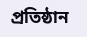প্রতিষ্ঠান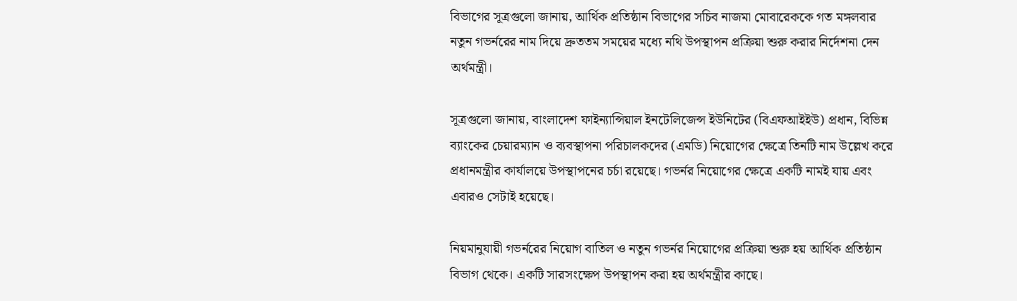বিভাগের সূত্রগুলো জানায়, আর্থিক প্রতিষ্ঠান বিভাগের সচিব নাজমা মোবারেককে গত মঙ্গলবার নতুন গভর্নরের নাম দিয়ে দ্রুততম সময়ের মধ্যে নথি উপস্থাপন প্রক্রিয়া শুরু করার নির্দেশনা দেন অর্থমন্ত্রী।

সূত্রগুলো জানায়, বাংলাদেশ ফাইন্যান্সিয়াল ইনটেলিজেন্স ইউনিটের (বিএফআইইউ) প্রধান, বিভিন্ন ব্যাংকের চেয়ারম্যান ও ব্যবস্থাপনা পরিচালকদের (এমডি) নিয়োগের ক্ষেত্রে তিনটি নাম উল্লেখ করে প্রধানমন্ত্রীর কার্যালয়ে উপস্থাপনের চর্চা রয়েছে। গভর্নর নিয়োগের ক্ষেত্রে একটি নামই যায় এবং এবারও সেটাই হয়েছে।

নিয়মানুযায়ী গভর্নরের নিয়োগ বাতিল ও নতুন গভর্নর নিয়োগের প্রক্রিয়া শুরু হয় আর্থিক প্রতিষ্ঠান বিভাগ থেকে। একটি সারসংক্ষেপ উপস্থাপন করা হয় অর্থমন্ত্রীর কাছে।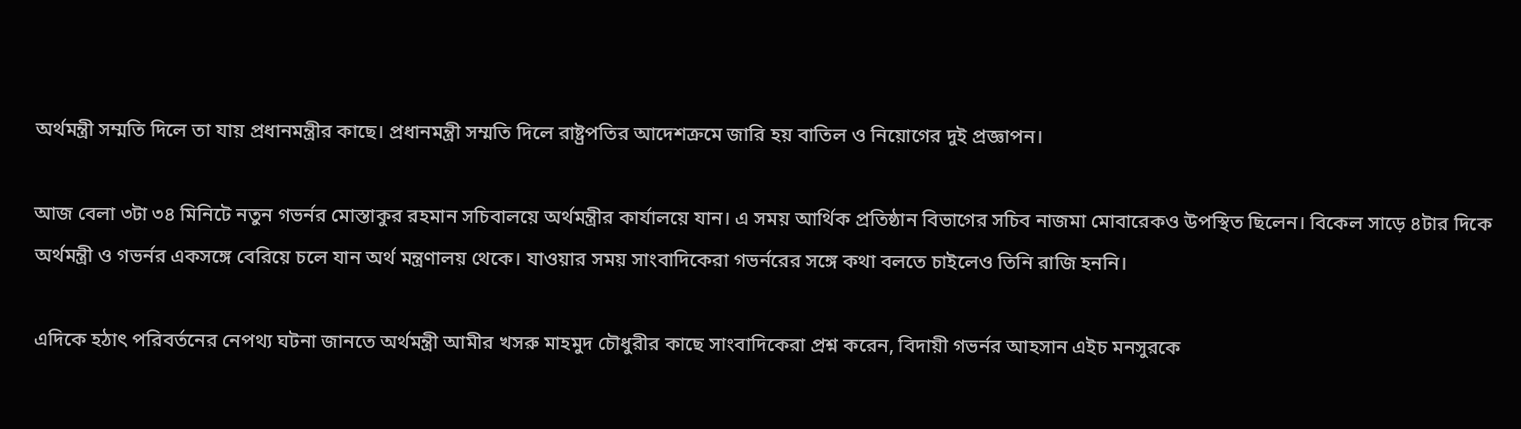অর্থমন্ত্রী সম্মতি দিলে তা যায় প্রধানমন্ত্রীর কাছে। প্রধানমন্ত্রী সম্মতি দিলে রাষ্ট্রপতির আদেশক্রমে জারি হয় বাতিল ও নিয়োগের দুই প্রজ্ঞাপন।

আজ বেলা ৩টা ৩৪ মিনিটে নতুন গভর্নর মোস্তাকুর রহমান সচিবালয়ে অর্থমন্ত্রীর কার্যালয়ে যান। এ সময় আর্থিক প্রতিষ্ঠান বিভাগের সচিব নাজমা মোবারেকও উপস্থিত ছিলেন। বিকেল সাড়ে ৪টার দিকে অর্থমন্ত্রী ও গভর্নর একসঙ্গে বেরিয়ে চলে যান অর্থ মন্ত্রণালয় থেকে। যাওয়ার সময় সাংবাদিকেরা গভর্নরের সঙ্গে কথা বলতে চাইলেও তিনি রাজি হননি।

এদিকে হঠাৎ পরিবর্তনের নেপথ্য ঘটনা জানতে অর্থমন্ত্রী আমীর খসরু মাহমুদ চৌধুরীর কাছে সাংবাদিকেরা প্রশ্ন করেন, বিদায়ী গভর্নর আহসান এইচ মনসুরকে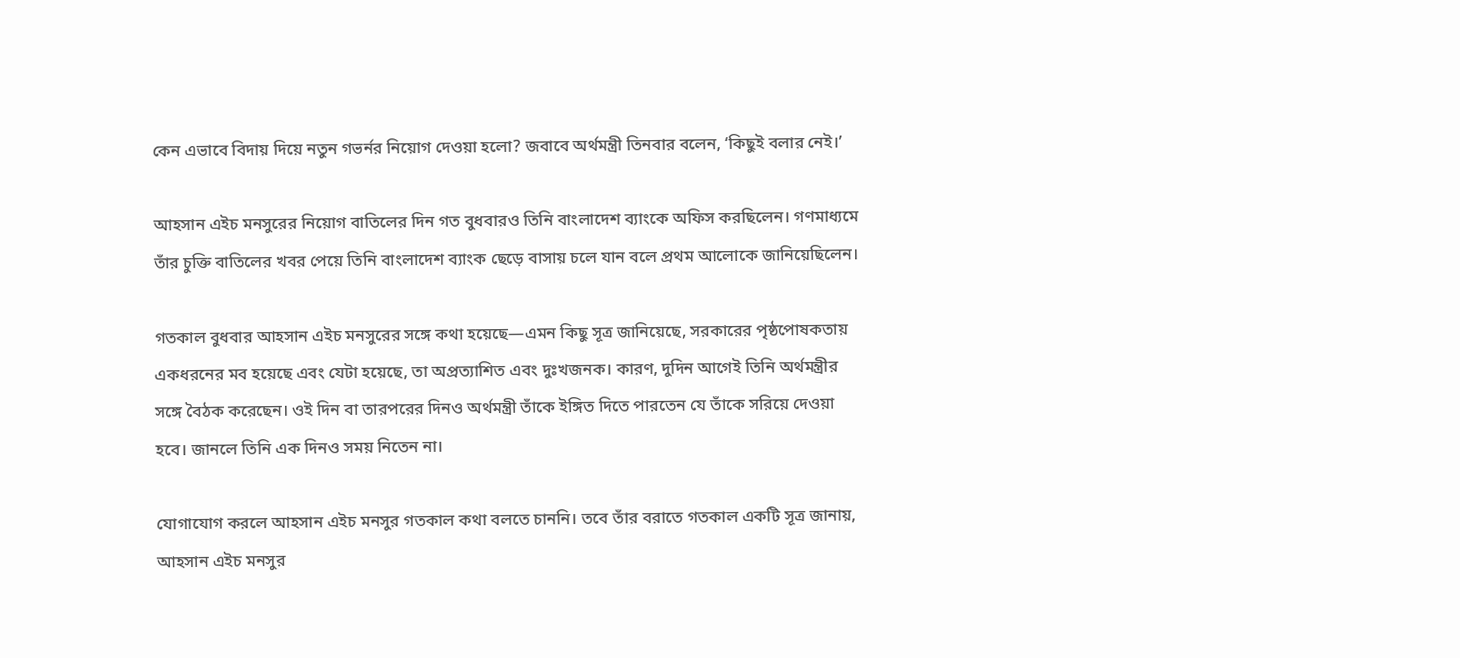কেন এভাবে বিদায় দিয়ে নতুন গভর্নর নিয়োগ দেওয়া হলো? জবাবে অর্থমন্ত্রী তিনবার বলেন, ‘কিছুই বলার নেই।’

আহসান এইচ মনসুরের নিয়োগ বাতিলের দিন গত বুধবারও তিনি বাংলাদেশ ব্যাংকে অফিস করছিলেন। গণমাধ্যমে তাঁর চুক্তি বাতিলের খবর পেয়ে তিনি বাংলাদেশ ব্যাংক ছেড়ে বাসায় চলে যান বলে প্রথম আলোকে জানিয়েছিলেন।

গতকাল বুধবার আহসান এইচ মনসুরের সঙ্গে কথা হয়েছে—এমন কিছু সূত্র জানিয়েছে, সরকারের পৃষ্ঠপোষকতায় একধরনের মব হয়েছে এবং যেটা হয়েছে, তা অপ্রত্যাশিত এবং দুঃখজনক। কারণ, দুদিন আগেই তিনি অর্থমন্ত্রীর সঙ্গে বৈঠক করেছেন। ওই দিন বা তারপরের দিনও অর্থমন্ত্রী তাঁকে ইঙ্গিত দিতে পারতেন যে তাঁকে সরিয়ে দেওয়া হবে। জানলে তিনি এক দিনও সময় নিতেন না।

যোগাযোগ করলে আহসান এইচ মনসুর গতকাল কথা বলতে চাননি। তবে তাঁর বরাতে গতকাল একটি সূত্র জানায়, আহসান এইচ মনসুর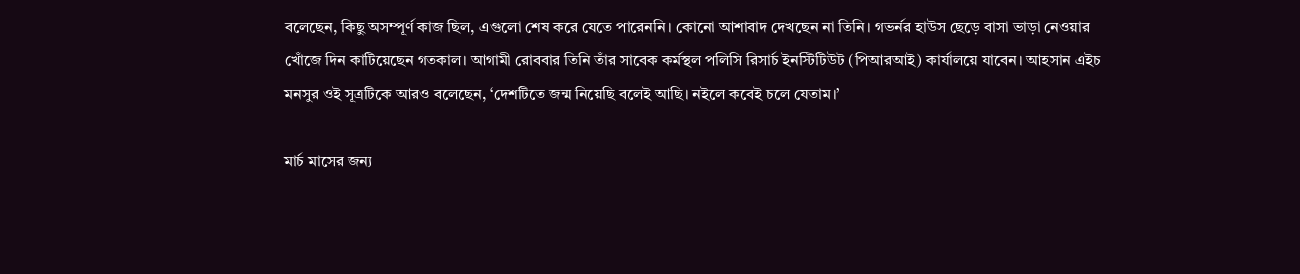বলেছেন, কিছু অসম্পূর্ণ কাজ ছিল, এগুলো শেষ করে যেতে পারেননি। কোনো আশাবাদ দেখছেন না তিনি। গভর্নর হাউস ছেড়ে বাসা ভাড়া নেওয়ার খোঁজে দিন কাটিয়েছেন গতকাল। আগামী রোববার তিনি তাঁর সাবেক কর্মস্থল পলিসি রিসার্চ ইনস্টিটিউট (পিআরআই) কার্যালয়ে যাবেন। আহসান এইচ মনসুর ওই সূত্রটিকে আরও বলেছেন, ‘দেশটিতে জন্ম নিয়েছি বলেই আছি। নইলে কবেই চলে যেতাম।’

মার্চ মাসের জন্য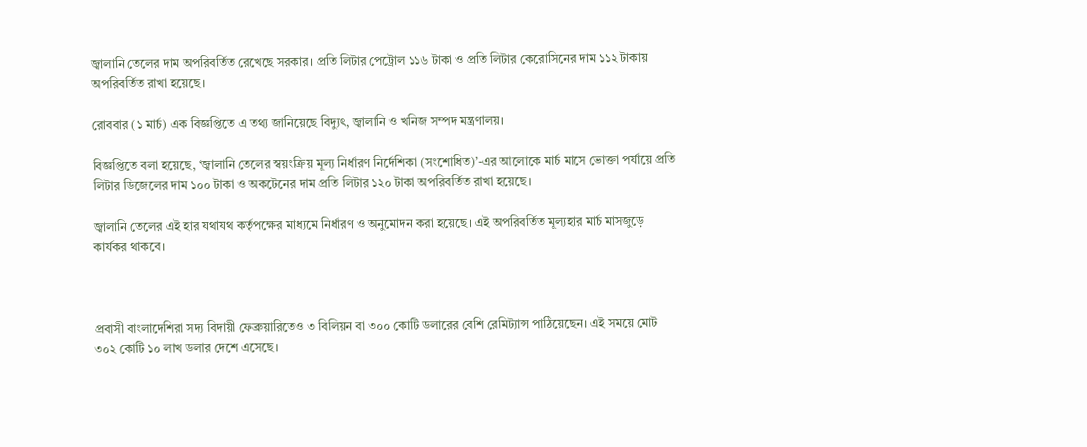জ্বালানি তেলের দাম অপরিবর্তিত রেখেছে সরকার। প্রতি লিটার পেট্রোল ১১৬ টাকা ও প্রতি লিটার কেরোসিনের দাম ১১২ টাকায় অপরিবর্তিত রাখা হয়েছে।

রোববার (১ মার্চ) এক বিজ্ঞপ্তিতে এ তথ্য জানিয়েছে বিদ্যুৎ, জ্বালানি ও খনিজ সম্পদ মন্ত্রণালয়।

বিজ্ঞপ্তিতে বলা হয়েছে, ‘জ্বালানি তেলের স্বয়ংক্রিয় মূল্য নির্ধারণ নির্দেশিকা (সংশোধিত)’-এর আলোকে মার্চ মাসে ভোক্তা পর্যায়ে প্রতি লিটার ডিজেলের দাম ১০০ টাকা ও অকটেনের দাম প্রতি লিটার ১২০ টাকা অপরিবর্তিত রাখা হয়েছে।

জ্বালানি তেলের এই হার যথাযথ কর্তৃপক্ষের মাধ্যমে নির্ধারণ ও অনুমোদন করা হয়েছে। এই অপরিবর্তিত মূল্যহার মার্চ মাসজুড়ে কার্যকর থাকবে।



প্রবাসী বাংলাদেশিরা সদ্য বিদায়ী ফেব্রুয়ারিতেও ৩ বিলিয়ন বা ৩০০ কোটি ডলারের বেশি রেমিট্যান্স পাঠিয়েছেন। এই সময়ে মোট ৩০২ কোটি ১০ লাখ ডলার দেশে এসেছে।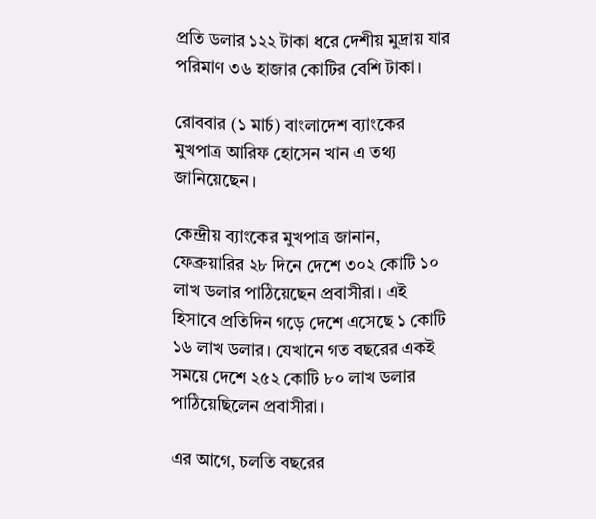প্রতি ডলার ১২২ টাকা ধরে দেশীয় মুদ্রায় যার পরিমাণ ৩৬ হাজার কোটির বেশি টাকা।

রোববার (১ মার্চ) বাংলাদেশ ব্যাংকের মুখপাত্র আরিফ হোসেন খান এ তথ্য জানিয়েছেন।

কেন্দ্রীয় ব্যাংকের মুখপাত্র জানান, ফেব্রুয়ারির ২৮ দিনে দেশে ৩০২ কোটি ১০ লাখ ডলার পাঠিয়েছেন প্রবাসীরা। এই হিসাবে প্রতিদিন গড়ে দেশে এসেছে ১ কোটি ১৬ লাখ ডলার। যেখানে গত বছরের একই সময়ে দেশে ২৫২ কোটি ৮০ লাখ ডলার পাঠিয়েছিলেন প্রবাসীরা।

এর আগে, চলতি বছরের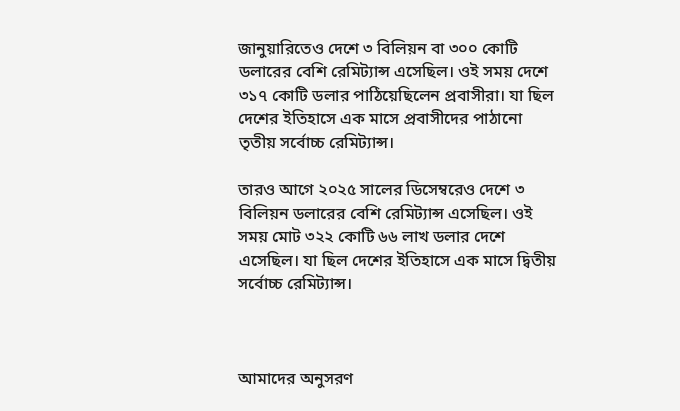জানুয়ারিতেও দেশে ৩ বিলিয়ন বা ৩০০ কোটি ডলারের বেশি রেমিট্যান্স এসেছিল। ওই সময় দেশে ৩১৭ কোটি ডলার পাঠিয়েছিলেন প্রবাসীরা। যা ছিল দেশের ইতিহাসে এক মাসে প্রবাসীদের পাঠানো তৃতীয় সর্বোচ্চ রেমিট্যান্স।

তারও আগে ২০২৫ সালের ডিসেম্বরেও দেশে ৩ বিলিয়ন ডলারের বেশি রেমিট্যান্স এসেছিল। ওই সময় মোট ৩২২ কোটি ৬৬ লাখ ডলার দেশে এসেছিল। যা ছিল দেশের ইতিহাসে এক মাসে দ্বিতীয় সর্বোচ্চ রেমিট্যান্স।



আমাদের অনুসরণ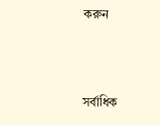করুন



সর্বাধিক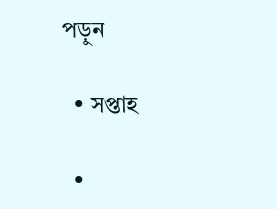পড়ুন

  • সপ্তাহ

  •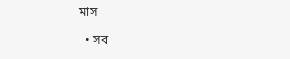মাস

  • সব